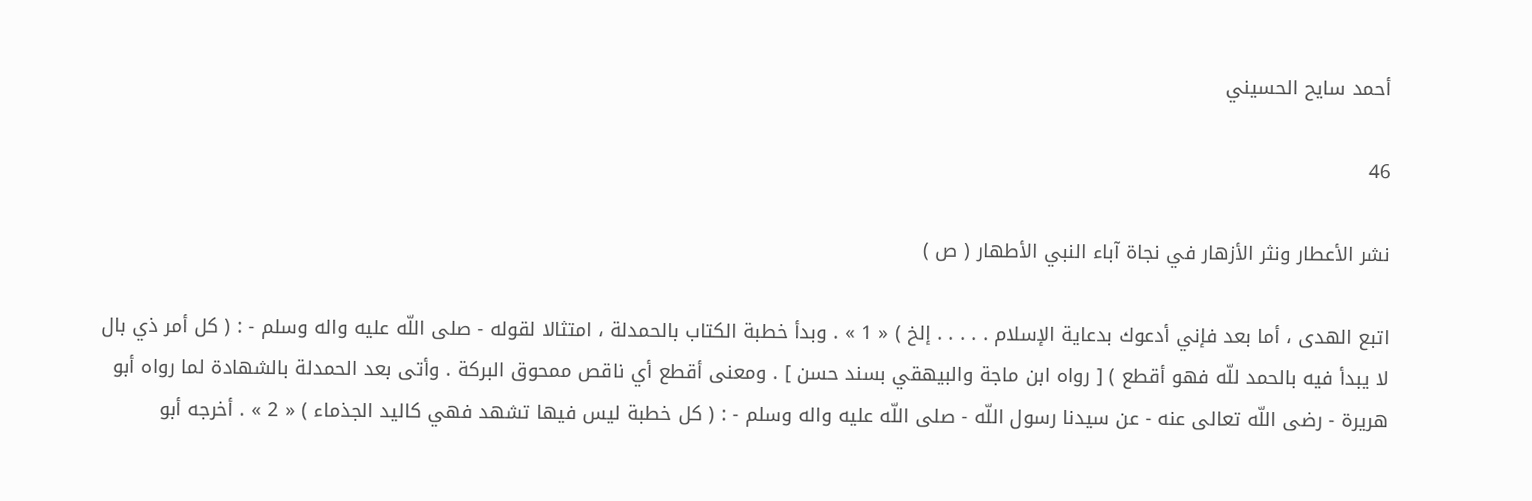أحمد سايح الحسيني

46

نشر الأعطار ونثر الأزهار في نجاة آباء النبي الأطهار ( ص )

اتبع الهدى ، أما بعد فإني أدعوك بدعاية الإسلام . . . . . إلخ ) « 1 » . وبدأ خطبة الكتاب بالحمدلة ، امتثالا لقوله - صلى اللّه عليه واله وسلم - : ( كل أمر ذي بال لا يبدأ فيه بالحمد للّه فهو أقطع ) [ رواه ابن ماجة والبيهقي بسند حسن ] . ومعنى أقطع أي ناقص ممحوق البركة . وأتى بعد الحمدلة بالشهادة لما رواه أبو هريرة - رضى اللّه تعالى عنه - عن سيدنا رسول اللّه - صلى اللّه عليه واله وسلم - : ( كل خطبة ليس فيها تشهد فهي كاليد الجذماء ) « 2 » . أخرجه أبو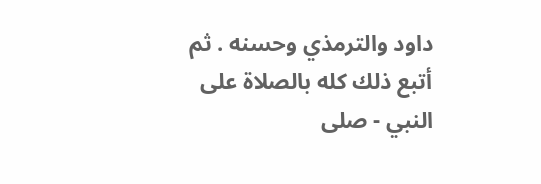داود والترمذي وحسنه . ثم أتبع ذلك كله بالصلاة على النبي - صلى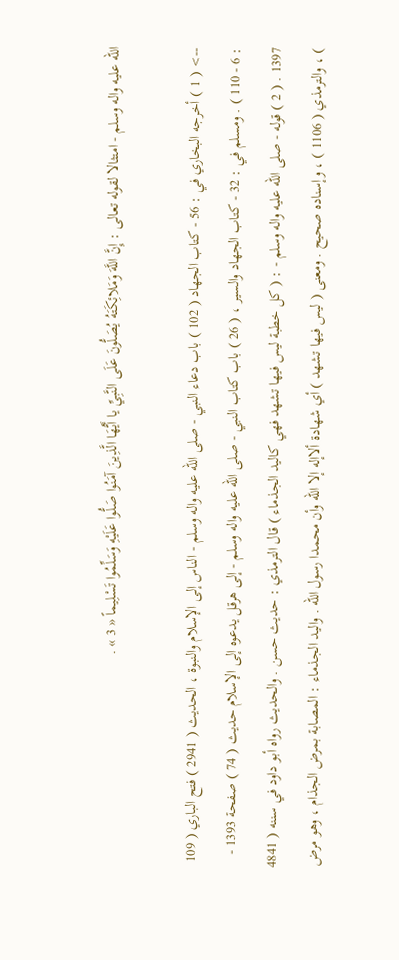اللّه عليه واله وسلم - امتثالا لقوله تعالى : إِنَّ اللَّهَ وَمَلائِكَتَهُ يُصَلُّونَ عَلَى النَّبِيِّ يا أَيُّهَا الَّذِينَ آمَنُوا صَلُّوا عَلَيْهِ وَسَلِّمُوا تَسْلِيماً « 3 » .

--> ( 1 ) أخرجه البخاري في : 56 - كتاب الجهاد ( 102 ) باب دعاء النبي - صلى اللّه عليه واله وسلم - الناس إلى الإسلام والنبوة ، الحديث ( 2941 ) فتح الباري ( 109 : 6 - 110 ) . ومسلم في : 32 - كتاب الجهاد والسير ، ( 26 ) باب كتاب النبي - صلى اللّه عليه واله وسلم - إلى هرقل يدعوه إلى الإسلام حديث ( 74 ) صفحة 1393 - 1397 . ( 2 ) قوله - صلى اللّه عليه واله وسلم - : ( كل خطبة ليس فيها تشهد فهي كاليد الجذماء ) قال الترمذي : حديث حسن . والحديث رواه أبو داود في سننه ( 4841 ) ، والترمذي ( 1106 ) ، وإسناده صحيح . ومعنى ( ليس فيها تشهد ) أي شهادة ألاإله إلا اللّه وأن محمدا رسول اللّه . واليد الجذماء : المصابة بمرض الجذام ، وهو مرض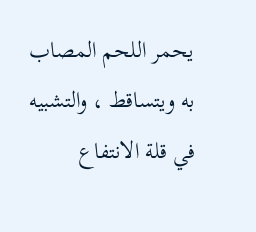يحمر اللحم المصاب به ويتساقط ، والتشبيه في قلة الانتفاع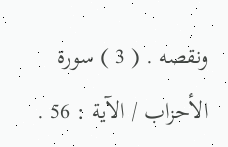ونقصه . ( 3 ) سورة الأحزاب / الآية : 56 .